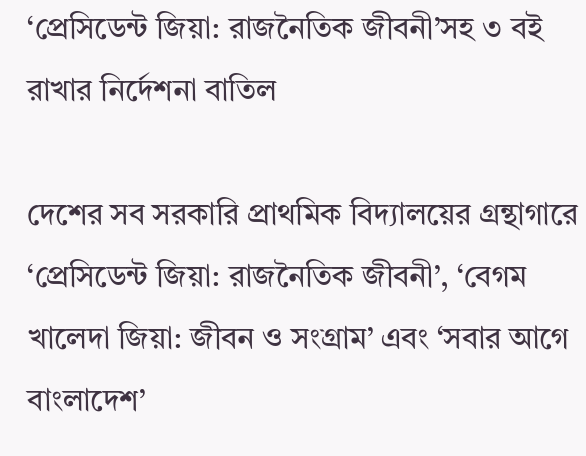‘প্রেসিডেন্ট জিয়া: রাজনৈতিক জীবনী’সহ ৩ বই রাখার নির্দেশনা বাতিল

দেশের সব সরকারি প্রাথমিক বিদ্যালয়ের গ্রন্থাগারে ‘প্রেসিডেন্ট জিয়া: রাজনৈতিক জীবনী’, ‘বেগম খালেদা জিয়া: জীবন ও সংগ্রাম’ এবং ‘সবার আগে বাংলাদেশ’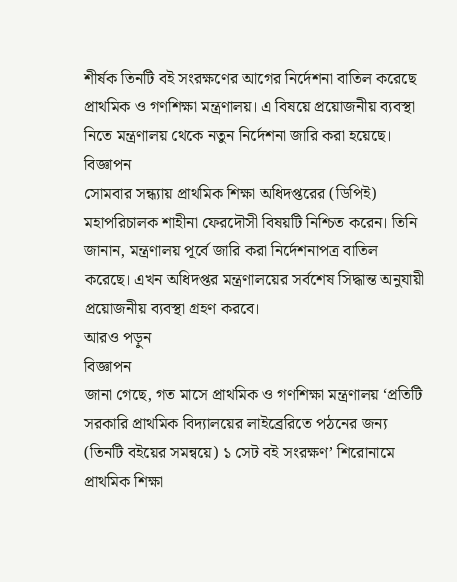শীর্ষক তিনটি বই সংরক্ষণের আগের নির্দেশনা বাতিল করেছে প্রাথমিক ও গণশিক্ষা মন্ত্রণালয়। এ বিষয়ে প্রয়োজনীয় ব্যবস্থা নিতে মন্ত্রণালয় থেকে নতুন নির্দেশনা জারি করা হয়েছে।
বিজ্ঞাপন
সোমবার সন্ধ্যায় প্রাথমিক শিক্ষা অধিদপ্তরের (ডিপিই) মহাপরিচালক শাহীনা ফেরদৌসী বিষয়টি নিশ্চিত করেন। তিনি জানান, মন্ত্রণালয় পূর্বে জারি করা নির্দেশনাপত্র বাতিল করেছে। এখন অধিদপ্তর মন্ত্রণালয়ের সর্বশেষ সিদ্ধান্ত অনুযায়ী প্রয়োজনীয় ব্যবস্থা গ্রহণ করবে।
আরও পড়ুন
বিজ্ঞাপন
জানা গেছে, গত মাসে প্রাথমিক ও গণশিক্ষা মন্ত্রণালয় ‘প্রতিটি সরকারি প্রাথমিক বিদ্যালয়ের লাইব্রেরিতে পঠনের জন্য (তিনটি বইয়ের সমন্বয়ে) ১ সেট বই সংরক্ষণ’ শিরোনামে প্রাথমিক শিক্ষা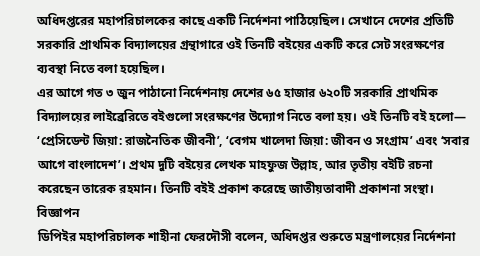অধিদপ্তরের মহাপরিচালকের কাছে একটি নির্দেশনা পাঠিয়েছিল। সেখানে দেশের প্রতিটি সরকারি প্রাথমিক বিদ্যালয়ের গ্রন্থাগারে ওই তিনটি বইয়ের একটি করে সেট সংরক্ষণের ব্যবস্থা নিতে বলা হয়েছিল।
এর আগে গত ৩ জুন পাঠানো নির্দেশনায় দেশের ৬৫ হাজার ৬২০টি সরকারি প্রাথমিক বিদ্যালয়ের লাইব্রেরিতে বইগুলো সংরক্ষণের উদ্যোগ নিতে বলা হয়। ওই তিনটি বই হলো— ‘প্রেসিডেন্ট জিয়া: রাজনৈতিক জীবনী’, ‘বেগম খালেদা জিয়া: জীবন ও সংগ্রাম’ এবং ‘সবার আগে বাংলাদেশ’। প্রথম দুটি বইয়ের লেখক মাহফুজ উল্লাহ, আর তৃতীয় বইটি রচনা করেছেন তারেক রহমান। তিনটি বইই প্রকাশ করেছে জাতীয়তাবাদী প্রকাশনা সংস্থা।
বিজ্ঞাপন
ডিপিইর মহাপরিচালক শাহীনা ফেরদৌসী বলেন, অধিদপ্তর শুরুতে মন্ত্রণালয়ের নির্দেশনা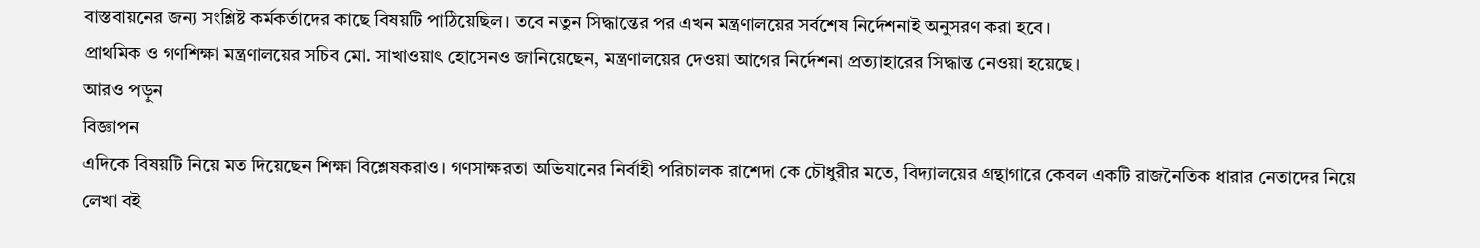বাস্তবায়নের জন্য সংশ্লিষ্ট কর্মকর্তাদের কাছে বিষয়টি পাঠিয়েছিল। তবে নতুন সিদ্ধান্তের পর এখন মন্ত্রণালয়ের সর্বশেষ নির্দেশনাই অনুসরণ করা হবে।
প্রাথমিক ও গণশিক্ষা মন্ত্রণালয়ের সচিব মো. সাখাওয়াৎ হোসেনও জানিয়েছেন, মন্ত্রণালয়ের দেওয়া আগের নির্দেশনা প্রত্যাহারের সিদ্ধান্ত নেওয়া হয়েছে।
আরও পড়ুন
বিজ্ঞাপন
এদিকে বিষয়টি নিয়ে মত দিয়েছেন শিক্ষা বিশ্লেষকরাও। গণসাক্ষরতা অভিযানের নির্বাহী পরিচালক রাশেদা কে চৌধুরীর মতে, বিদ্যালয়ের গ্রন্থাগারে কেবল একটি রাজনৈতিক ধারার নেতাদের নিয়ে লেখা বই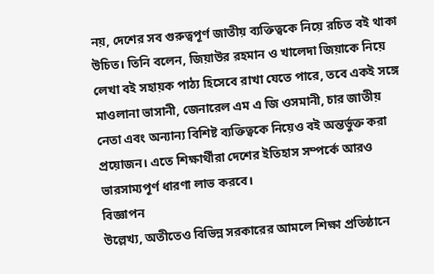নয়, দেশের সব গুরুত্বপূর্ণ জাতীয় ব্যক্তিত্বকে নিয়ে রচিত বই থাকা উচিত। তিনি বলেন, জিয়াউর রহমান ও খালেদা জিয়াকে নিয়ে লেখা বই সহায়ক পাঠ্য হিসেবে রাখা যেতে পারে, তবে একই সঙ্গে মাওলানা ভাসানী, জেনারেল এম এ জি ওসমানী, চার জাতীয় নেতা এবং অন্যান্য বিশিষ্ট ব্যক্তিত্বকে নিয়েও বই অন্তর্ভুক্ত করা প্রয়োজন। এতে শিক্ষার্থীরা দেশের ইতিহাস সম্পর্কে আরও ভারসাম্যপূর্ণ ধারণা লাভ করবে।
বিজ্ঞাপন
উল্লেখ্য, অতীতেও বিভিন্ন সরকারের আমলে শিক্ষা প্রতিষ্ঠানে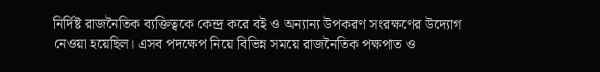নির্দিষ্ট রাজনৈতিক ব্যক্তিত্বকে কেন্দ্র করে বই ও অন্যান্য উপকরণ সংরক্ষণের উদ্যোগ নেওয়া হয়েছিল। এসব পদক্ষেপ নিয়ে বিভিন্ন সময়ে রাজনৈতিক পক্ষপাত ও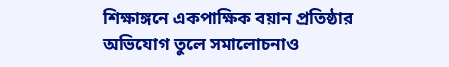শিক্ষাঙ্গনে একপাক্ষিক বয়ান প্রতিষ্ঠার অভিযোগ তুলে সমালোচনাও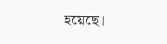হয়েছে।